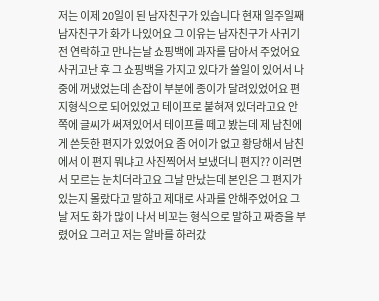저는 이제 20일이 된 남자친구가 있습니다 현재 일주일째 남자친구가 화가 나있어요 그 이유는 남자친구가 사귀기전 연락하고 만나는날 쇼핑백에 과자를 담아서 주었어요 사귀고난 후 그 쇼핑백을 가지고 있다가 쓸일이 있어서 나중에 꺼냈었는데 손잡이 부분에 종이가 달려있었어요 편지형식으로 되어있었고 테이프로 붙혀져 있더라고요 안쪽에 글씨가 써져있어서 테이프를 떼고 봤는데 제 남친에게 쓴듯한 편지가 있었어요 좀 어이가 없고 황당해서 남친에서 이 편지 뭐냐고 사진찍어서 보냈더니 편지?? 이러면서 모르는 눈치더라고요 그날 만났는데 본인은 그 편지가 있는지 몰랐다고 말하고 제대로 사과를 안해주었어요 그날 저도 화가 많이 나서 비꼬는 형식으로 말하고 짜증을 부렸어요 그러고 저는 알바를 하러갔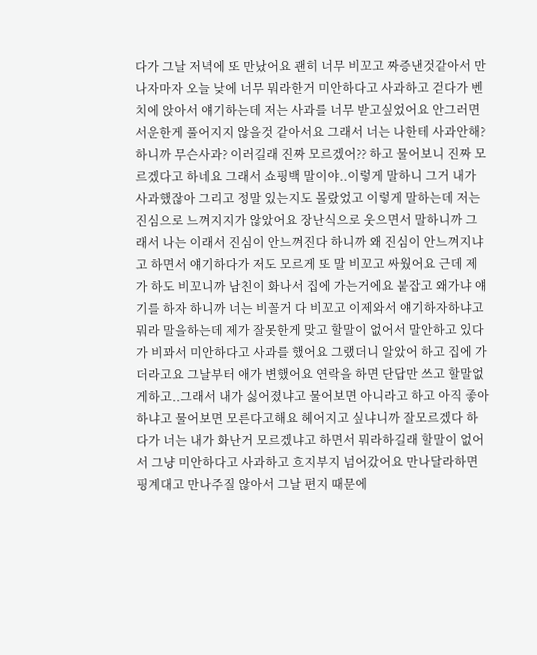다가 그날 저녁에 또 만났어요 괜히 너무 비꼬고 짜증낸것같아서 만나자마자 오늘 낮에 너무 뭐라한거 미안하다고 사과하고 걷다가 벤치에 앉아서 얘기하는데 저는 사과를 너무 받고싶었어요 안그러면 서운한게 풀어지지 않을것 같아서요 그래서 너는 나한테 사과안해? 하니까 무슨사과? 이러길래 진짜 모르겠어?? 하고 물어보니 진짜 모르겠다고 하네요 그래서 쇼핑백 말이야..이렇게 말하니 그거 내가 사과했잖아 그리고 정말 있는지도 몰랐었고 이렇게 말하는데 저는 진심으로 느껴지지가 않았어요 장난식으로 웃으면서 말하니까 그래서 나는 이래서 진심이 안느껴진다 하니까 왜 진심이 안느껴지냐고 하면서 얘기하다가 저도 모르게 또 말 비꼬고 싸웠어요 근데 제가 하도 비꼬니까 남친이 화나서 집에 가는거에요 붙잡고 왜가냐 얘기를 하자 하니까 너는 비꼴거 다 비꼬고 이제와서 얘기하자하냐고 뭐라 말을하는데 제가 잘못한게 맞고 할말이 없어서 말안하고 있다가 비꽈서 미안하다고 사과를 했어요 그랬더니 알았어 하고 집에 가더라고요 그날부터 애가 변했어요 연락을 하면 단답만 쓰고 할말없게하고..그래서 내가 싫어졌냐고 물어보면 아니라고 하고 아직 좋아하냐고 물어보면 모른다고해요 헤어지고 싶냐니까 잘모르겠다 하다가 너는 내가 화난거 모르겠냐고 하면서 뭐라하길래 할말이 없어서 그냥 미안하다고 사과하고 흐지부지 넘어갔어요 만나달라하면 핑계대고 만나주질 않아서 그날 편지 때문에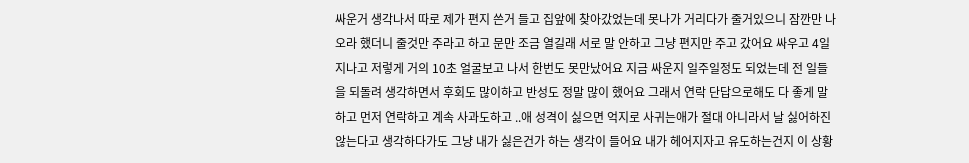싸운거 생각나서 따로 제가 편지 쓴거 들고 집앞에 찾아갔었는데 못나가 거리다가 줄거있으니 잠깐만 나오라 했더니 줄것만 주라고 하고 문만 조금 열길래 서로 말 안하고 그냥 편지만 주고 갔어요 싸우고 4일 지나고 저렇게 거의 10초 얼굴보고 나서 한번도 못만났어요 지금 싸운지 일주일정도 되었는데 전 일들을 되돌려 생각하면서 후회도 많이하고 반성도 정말 많이 했어요 그래서 연락 단답으로해도 다 좋게 말하고 먼저 연락하고 계속 사과도하고 ..애 성격이 싫으면 억지로 사귀는애가 절대 아니라서 날 싫어하진 않는다고 생각하다가도 그냥 내가 싫은건가 하는 생각이 들어요 내가 헤어지자고 유도하는건지 이 상황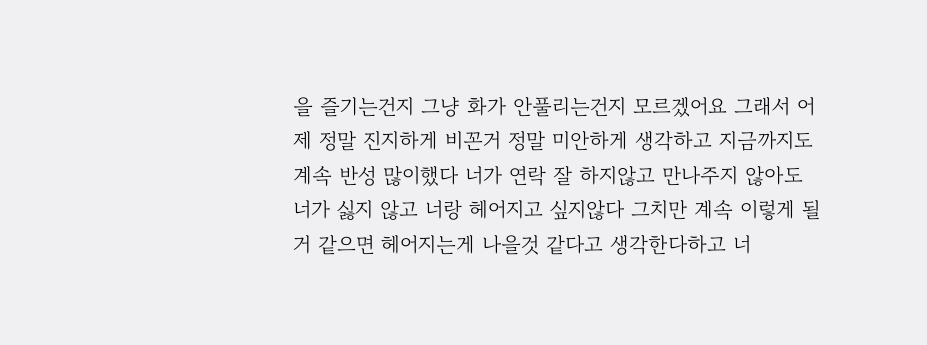을 즐기는건지 그냥 화가 안풀리는건지 모르겠어요 그래서 어제 정말 진지하게 비꼰거 정말 미안하게 생각하고 지금까지도 계속 반성 많이했다 너가 연락 잘 하지않고 만나주지 않아도 너가 싫지 않고 너랑 헤어지고 싶지않다 그치만 계속 이렇게 될거 같으면 헤어지는게 나을것 같다고 생각한다하고 너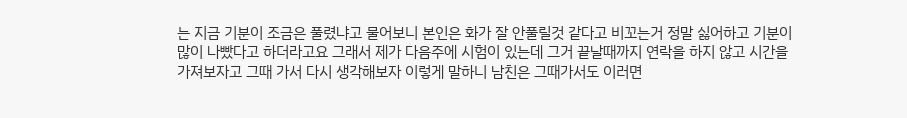는 지금 기분이 조금은 풀렸냐고 물어보니 본인은 화가 잘 안풀릴것 같다고 비꼬는거 정말 싫어하고 기분이 많이 나빴다고 하더라고요 그래서 제가 다음주에 시험이 있는데 그거 끝날때까지 연락을 하지 않고 시간을 가져보자고 그때 가서 다시 생각해보자 이렇게 말하니 남친은 그때가서도 이러면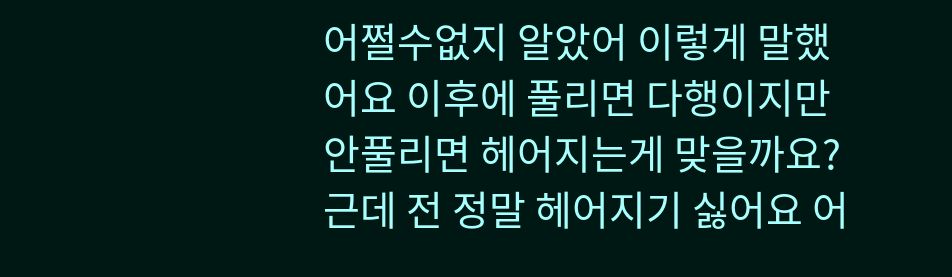어쩔수없지 알았어 이렇게 말했어요 이후에 풀리면 다행이지만 안풀리면 헤어지는게 맞을까요? 근데 전 정말 헤어지기 싫어요 어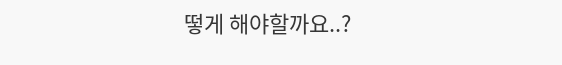떻게 해야할까요..?